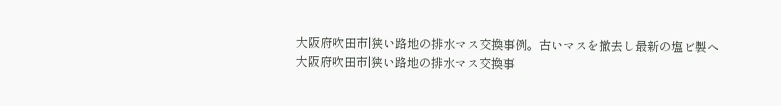大阪府吹田市|狭い路地の排水マス交換事例。古いマスを撤去し最新の塩ビ製へ
大阪府吹田市|狭い路地の排水マス交換事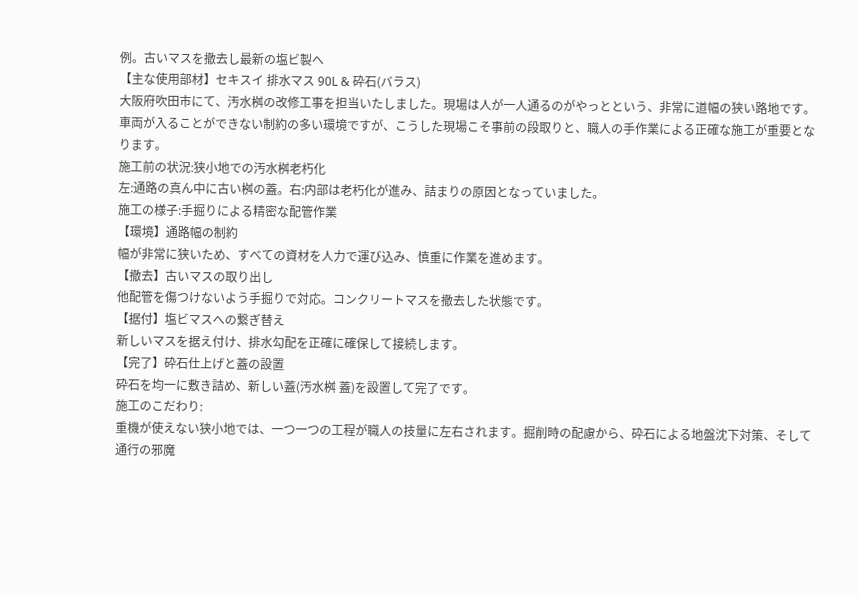例。古いマスを撤去し最新の塩ビ製へ
【主な使用部材】セキスイ 排水マス 90L & 砕石(バラス)
大阪府吹田市にて、汚水桝の改修工事を担当いたしました。現場は人が一人通るのがやっとという、非常に道幅の狭い路地です。車両が入ることができない制約の多い環境ですが、こうした現場こそ事前の段取りと、職人の手作業による正確な施工が重要となります。
施工前の状況:狭小地での汚水桝老朽化
左:通路の真ん中に古い桝の蓋。右:内部は老朽化が進み、詰まりの原因となっていました。
施工の様子:手掘りによる精密な配管作業
【環境】通路幅の制約
幅が非常に狭いため、すべての資材を人力で運び込み、慎重に作業を進めます。
【撤去】古いマスの取り出し
他配管を傷つけないよう手掘りで対応。コンクリートマスを撤去した状態です。
【据付】塩ビマスへの繋ぎ替え
新しいマスを据え付け、排水勾配を正確に確保して接続します。
【完了】砕石仕上げと蓋の設置
砕石を均一に敷き詰め、新しい蓋(汚水桝 蓋)を設置して完了です。
施工のこだわり:
重機が使えない狭小地では、一つ一つの工程が職人の技量に左右されます。掘削時の配慮から、砕石による地盤沈下対策、そして通行の邪魔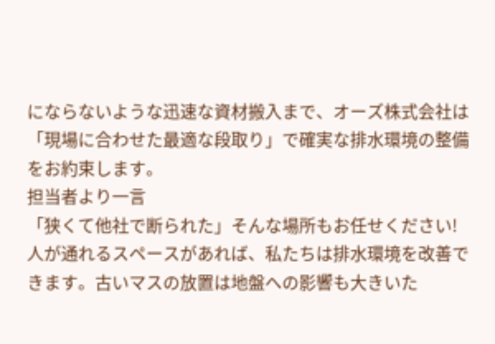にならないような迅速な資材搬入まで、オーズ株式会社は「現場に合わせた最適な段取り」で確実な排水環境の整備をお約束します。
担当者より一言
「狭くて他社で断られた」そんな場所もお任せください!
人が通れるスペースがあれば、私たちは排水環境を改善できます。古いマスの放置は地盤への影響も大きいた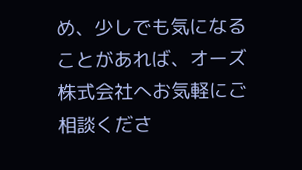め、少しでも気になることがあれば、オーズ株式会社へお気軽にご相談くださ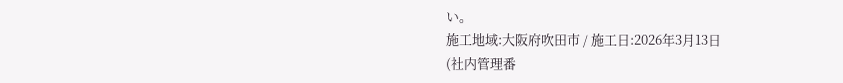い。
施工地域:大阪府吹田市 / 施工日:2026年3月13日
(社内管理番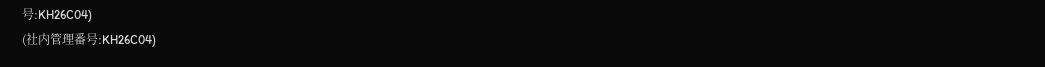号:KH26C04)
(社内管理番号:KH26C04)